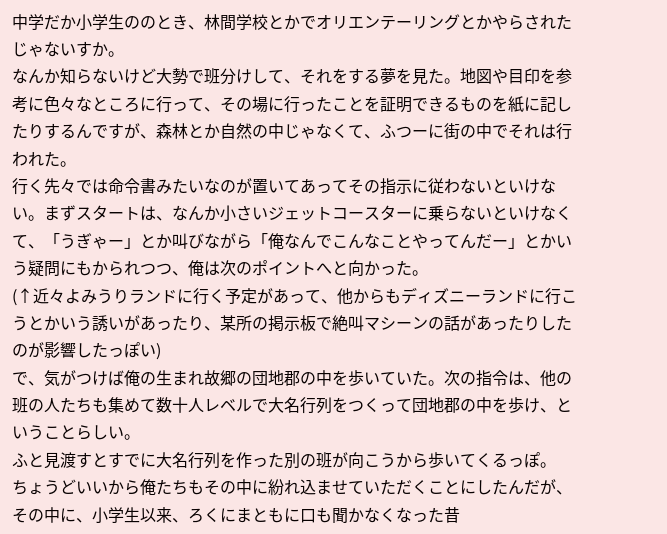中学だか小学生ののとき、林間学校とかでオリエンテーリングとかやらされたじゃないすか。
なんか知らないけど大勢で班分けして、それをする夢を見た。地図や目印を参考に色々なところに行って、その場に行ったことを証明できるものを紙に記したりするんですが、森林とか自然の中じゃなくて、ふつーに街の中でそれは行われた。
行く先々では命令書みたいなのが置いてあってその指示に従わないといけない。まずスタートは、なんか小さいジェットコースターに乗らないといけなくて、「うぎゃー」とか叫びながら「俺なんでこんなことやってんだー」とかいう疑問にもかられつつ、俺は次のポイントへと向かった。
(↑近々よみうりランドに行く予定があって、他からもディズニーランドに行こうとかいう誘いがあったり、某所の掲示板で絶叫マシーンの話があったりしたのが影響したっぽい)
で、気がつけば俺の生まれ故郷の団地郡の中を歩いていた。次の指令は、他の班の人たちも集めて数十人レベルで大名行列をつくって団地郡の中を歩け、ということらしい。
ふと見渡すとすでに大名行列を作った別の班が向こうから歩いてくるっぽ。
ちょうどいいから俺たちもその中に紛れ込ませていただくことにしたんだが、その中に、小学生以来、ろくにまともに口も聞かなくなった昔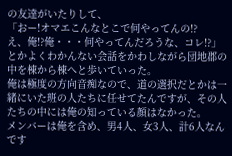の友達がいたりして、
「おー!オマエこんなとこで何やってんの!?
え、俺!?俺・・・何やってんだろうな、コレ!?」
とかよくわかんない会話をかわしながら団地郡の中を棟から棟へと歩いていった。
俺は極度の方向音痴なので、道の選択だとかは一緒にいた班の人たちに任せてたんですが、その人たちの中には俺の知っている顔はなかった。
メンバーは俺を含め、男4人、女3人、計6人なんです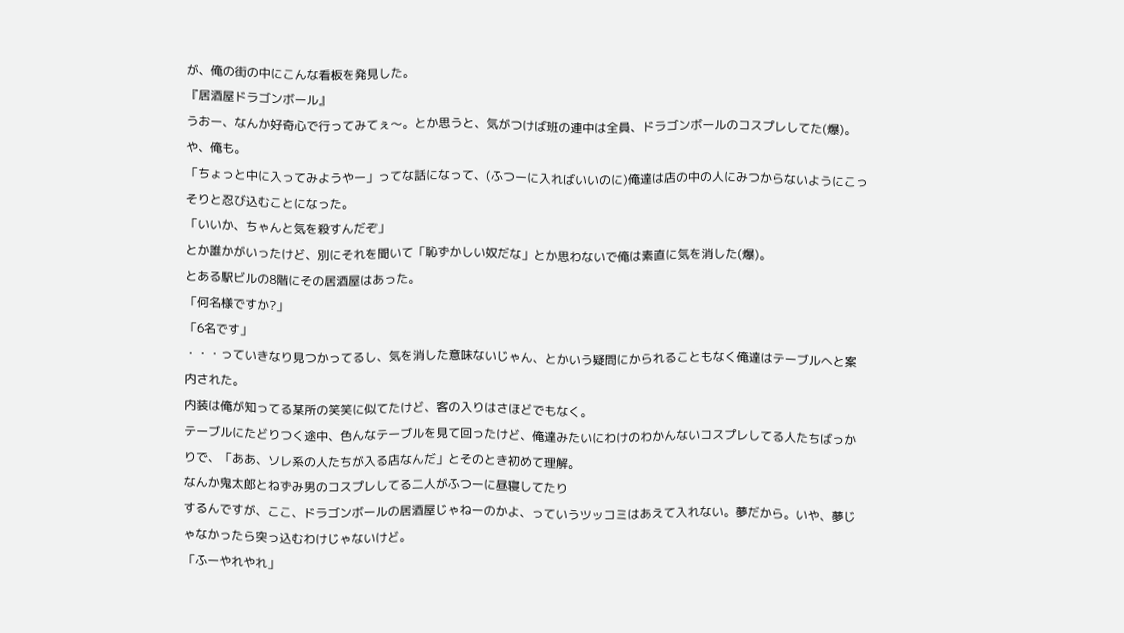が、俺の街の中にこんな看板を発見した。
『居酒屋ドラゴンボール』
うおー、なんか好奇心で行ってみてぇ〜。とか思うと、気がつけば班の連中は全員、ドラゴンボールのコスプレしてた(爆)。や、俺も。
「ちょっと中に入ってみようやー」ってな話になって、(ふつーに入ればいいのに)俺達は店の中の人にみつからないようにこっそりと忍び込むことになった。
「いいか、ちゃんと気を殺すんだぞ」
とか誰かがいったけど、別にそれを聞いて「恥ずかしい奴だな」とか思わないで俺は素直に気を消した(爆)。
とある駅ビルの8階にその居酒屋はあった。
「何名様ですか?」
「6名です」
・・・っていきなり見つかってるし、気を消した意味ないじゃん、とかいう疑問にかられることもなく俺達はテーブルへと案内された。
内装は俺が知ってる某所の笑笑に似てたけど、客の入りはさほどでもなく。
テーブルにたどりつく途中、色んなテーブルを見て回ったけど、俺達みたいにわけのわかんないコスプレしてる人たちばっかりで、「ああ、ソレ系の人たちが入る店なんだ」とそのとき初めて理解。
なんか鬼太郎とねずみ男のコスプレしてる二人がふつーに昼寝してたり
するんですが、ここ、ドラゴンボールの居酒屋じゃねーのかよ、っていうツッコミはあえて入れない。夢だから。いや、夢じゃなかったら突っ込むわけじゃないけど。
「ふーやれやれ」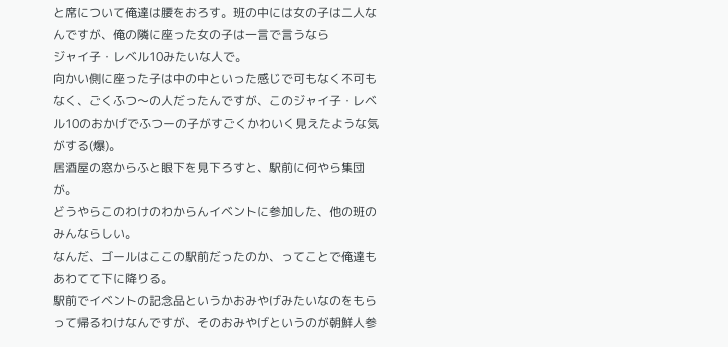と席について俺達は腰をおろす。班の中には女の子は二人なんですが、俺の隣に座った女の子は一言で言うなら
ジャイ子・レベル10みたいな人で。
向かい側に座った子は中の中といった感じで可もなく不可もなく、ごくふつ〜の人だったんですが、このジャイ子・レベル10のおかげでふつーの子がすごくかわいく見えたような気がする(爆)。
居酒屋の窓からふと眼下を見下ろすと、駅前に何やら集団が。
どうやらこのわけのわからんイベントに参加した、他の班のみんならしい。
なんだ、ゴールはここの駅前だったのか、ってことで俺達もあわてて下に降りる。
駅前でイベントの記念品というかおみやげみたいなのをもらって帰るわけなんですが、そのおみやげというのが朝鮮人参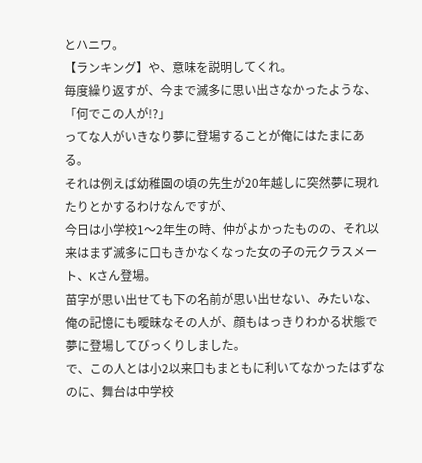とハニワ。
【ランキング】や、意味を説明してくれ。
毎度繰り返すが、今まで滅多に思い出さなかったような、
「何でこの人が!?」
ってな人がいきなり夢に登場することが俺にはたまにある。
それは例えば幼稚園の頃の先生が20年越しに突然夢に現れたりとかするわけなんですが、
今日は小学校1〜2年生の時、仲がよかったものの、それ以来はまず滅多に口もきかなくなった女の子の元クラスメート、Kさん登場。
苗字が思い出せても下の名前が思い出せない、みたいな、俺の記憶にも曖昧なその人が、顔もはっきりわかる状態で夢に登場してびっくりしました。
で、この人とは小2以来口もまともに利いてなかったはずなのに、舞台は中学校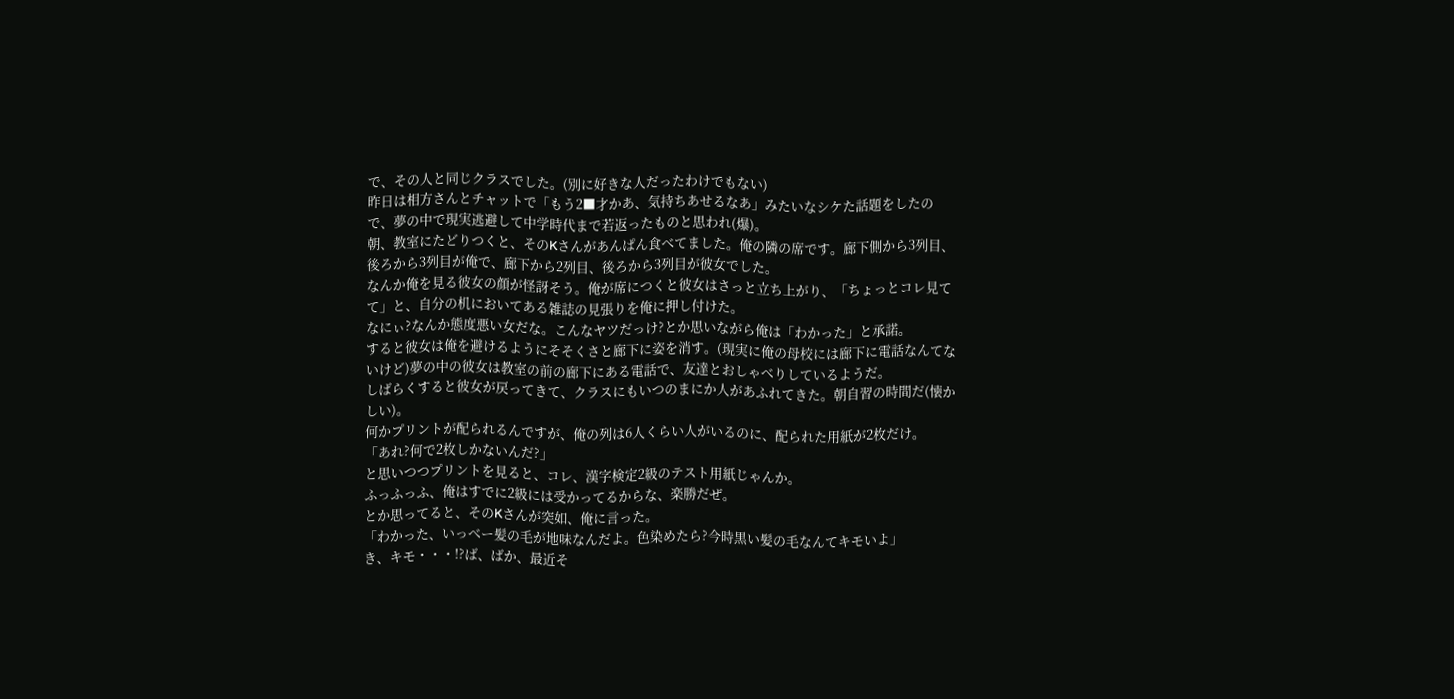で、その人と同じクラスでした。(別に好きな人だったわけでもない)
昨日は相方さんとチャットで「もう2■才かあ、気持ちあせるなあ」みたいなシケた話題をしたので、夢の中で現実逃避して中学時代まで若返ったものと思われ(爆)。
朝、教室にたどりつくと、そのKさんがあんぱん食べてました。俺の隣の席です。廊下側から3列目、後ろから3列目が俺で、廊下から2列目、後ろから3列目が彼女でした。
なんか俺を見る彼女の顔が怪訝そう。俺が席につくと彼女はさっと立ち上がり、「ちょっとコレ見てて」と、自分の机においてある雑誌の見張りを俺に押し付けた。
なにぃ?なんか態度悪い女だな。こんなヤツだっけ?とか思いながら俺は「わかった」と承諾。
すると彼女は俺を避けるようにそそくさと廊下に姿を消す。(現実に俺の母校には廊下に電話なんてないけど)夢の中の彼女は教室の前の廊下にある電話で、友達とおしゃべりしているようだ。
しばらくすると彼女が戻ってきて、クラスにもいつのまにか人があふれてきた。朝自習の時間だ(懐かしい)。
何かプリントが配られるんですが、俺の列は6人くらい人がいるのに、配られた用紙が2枚だけ。
「あれ?何で2枚しかないんだ?」
と思いつつプリントを見ると、コレ、漢字検定2級のテスト用紙じゃんか。
ふっふっふ、俺はすでに2級には受かってるからな、楽勝だぜ。
とか思ってると、そのKさんが突如、俺に言った。
「わかった、いっべー髪の毛が地味なんだよ。色染めたら?今時黒い髪の毛なんてキモいよ」
き、キモ・・・!?ば、ばか、最近そ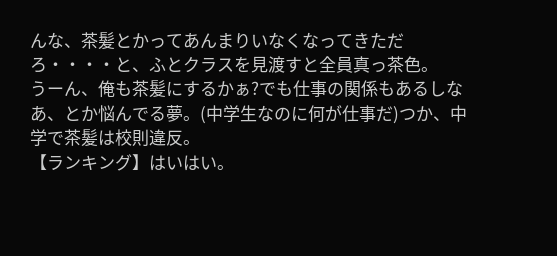んな、茶髪とかってあんまりいなくなってきただろ・・・・と、ふとクラスを見渡すと全員真っ茶色。
うーん、俺も茶髪にするかぁ?でも仕事の関係もあるしなあ、とか悩んでる夢。(中学生なのに何が仕事だ)つか、中学で茶髪は校則違反。
【ランキング】はいはい。